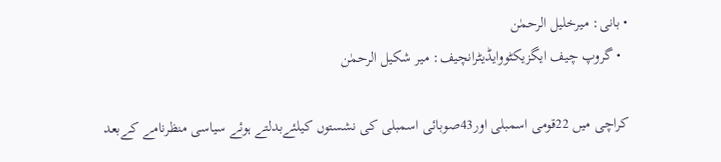• بانی: میرخلیل الرحمٰن
  • گروپ چیف ایگزیکٹووایڈیٹرانچیف: میر شکیل الرحمٰن

کراچی میں 22قومی اسمبلی اور43صوبائی اسمبلی کی نشستوں کیلئےبدلتے ہوئے سیاسی منظرنامے کےبعد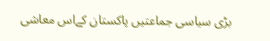بڑی سیاسی جماعتیں پاکستان کےاس معاشی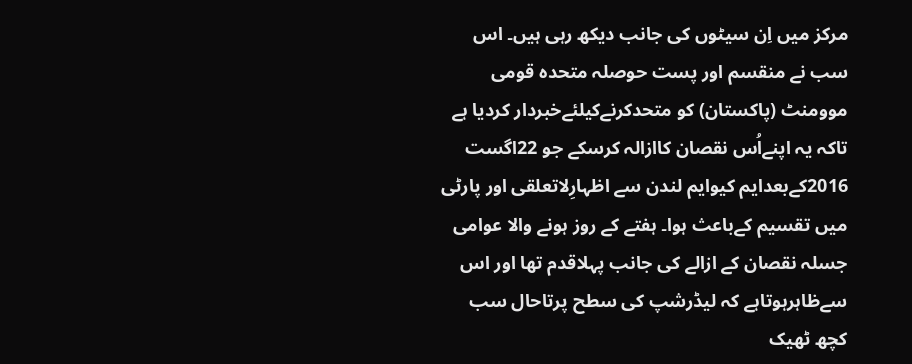مرکز میں اِن سیٹوں کی جانب دیکھ رہی ہیں۔ اس سب نے منقسم اور پست حوصلہ متحدہ قومی موومنٹ (پاکستان) کو متحدکرنےکیلئےخبردار کردیا ہے تاکہ یہ اپنےاُس نقصان کاازالہ کرسکے جو 22اگست 2016کےبعدایم کیوایم لندن سے اظہارِلاتعلقی اور پارٹی میں تقسیم کےباعث ہوا۔ ہفتے کے روز ہونے والا عوامی جسلہ نقصان کے ازالے کی جانب پہلاقدم تھا اور اس سےظاہرہوتاہے کہ لیڈرشپ کی سطح پرتاحال سب کچھ ٹھیک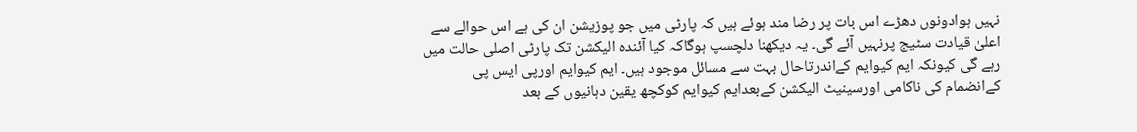نہیں ہوادونوں دھڑے اس بات پر رضا مند ہوئے ہیں کہ پارٹی میں جو پوزیشن ان کی ہے اس حوالے سے اعلیٰ قیادت سٹیج پرنہیں آئے گی۔ یہ دیکھنا دلچسپ ہوگاکہ کیا آئندہ الیکشن تک پارٹی اصلی حالت میں رہے گی کیونکہ ایم کیوایم کےاندرتاحال بہت سے مسائل موجود ہیں۔ ایم کیوایم اورپی ایس پی کےانضمام کی ناکامی اورسینیٹ الیکشن کےبعدایم کیوایم کوکچھ یقین دہانیوں کے بعد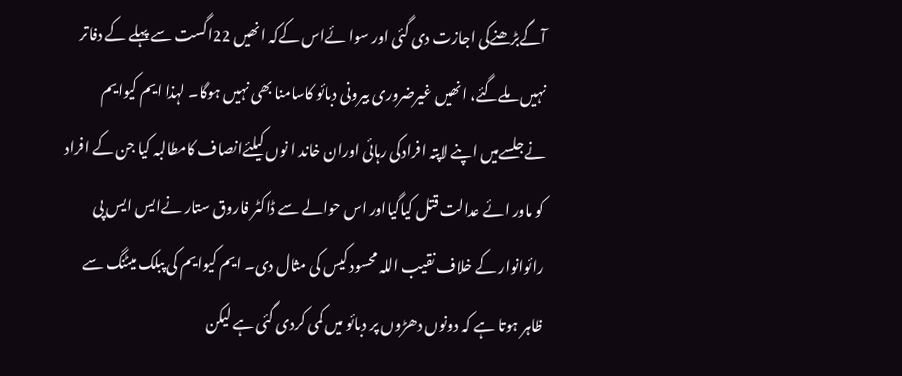آگےبڑھنےکی اجازت دی گئی اور سوا ئےاس کےکہ انھیں 22اگست سے پہلے کے دفاتر نہیں ملےگئے، انھیں غیرضروری بیرونی دبائو کاسامنا بھی نہیں ہوگا۔ لہذا ایم کیوایم نےجلسےمیں اپنے لاپتہ افرادکی رہائی اوران خاند ا نوں کیلئےانصاف کامطالبہ کیا جن کے افراد کو ماور ائے عدالت قتل کیاگیااور اس حوالے سے ڈاکٹر فاروق ستار نےایس ایس پی رائوانوار کے خلاف نقیب اللہ محسود کیس کی مثال دی۔ ایم کیوایم کی پبلک میٹنگ سے ظاہر ہوتا ہے کہ دونوں دھڑوں پر دبائو میں کمی کردی گئی ہے لیکن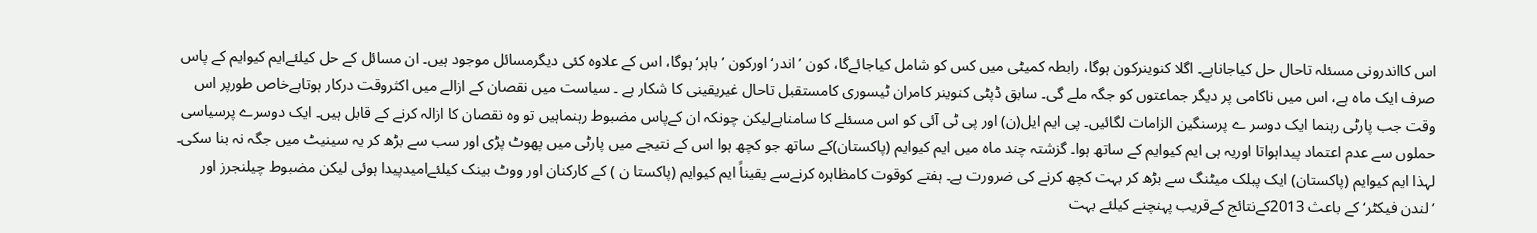اس کااندرونی مسئلہ تاحال حل کیاجاناہے۔ اگلا کنوینرکون ہوگا، رابطہ کمیٹی میں کس کو شامل کیاجائےگا، کون ’اندر‘ اورکون ’باہر‘ ہوگا، اس کے علاوہ کئی دیگرمسائل موجود ہیں۔ ان مسائل کے حل کیلئےایم کیوایم کے پاس صرف ایک ماہ ہے، اس میں ناکامی پر دیگر جماعتوں کو جگہ ملے گی۔ سابق ڈپٹی کنوینر کامران ٹیسوری کامستقبل تاحال غیریقینی کا شکار ہے ۔ سیاست میں نقصان کے ازالے میں اکثروقت درکار ہوتاہےخاص طورپر اس وقت جب پارٹی رہنما ایک دوسر ے پرسنگین الزامات لگائیں۔ پی ایم ایل(ن) اور پی ٹی آئی کو اس مسئلے کا سامناہےلیکن چونکہ ان کےپاس مضبوط رہنماہیں تو وہ نقصان کا ازالہ کرنے کے قابل ہیں۔ ایک دوسرے پرسیاسی حملوں سے عدم اعتماد پیداہواتا اوریہ ہی ایم کیوایم کے ساتھ ہوا۔ گزشتہ چند ماہ میں ایم کیوایم (پاکستان)کے ساتھ جو کچھ ہوا اس کے نتیجے میں پارٹی میں پھوٹ پڑی اور سب سے بڑھ کر یہ سینیٹ میں جگہ نہ بنا سکی۔ لہذا ایم کیوایم (پاکستان) ایک پبلک میٹنگ سے بڑھ کر بہت کچھ کرنے کی ضرورت ہے۔ ہفتے کوقوت کامظاہرہ کرنےسے یقیناً ایم کیوایم (پاکستا ن ) کے کارکنان اور ووٹ بینک کیلئےامیدپیدا ہوئی لیکن مضبوط چیلنجرز اور ’لندن فیکٹر‘ کے باعث 2013کےنتائج کےقریب پہنچنے کیلئے بہت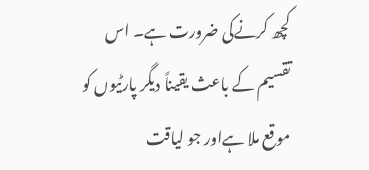کچھ کرنےکی ضرورت ہے۔ اس تقسیم کے باعث یقیناً دیگر پارٹیوں کو موقع ملا ہےاور جو لیاقت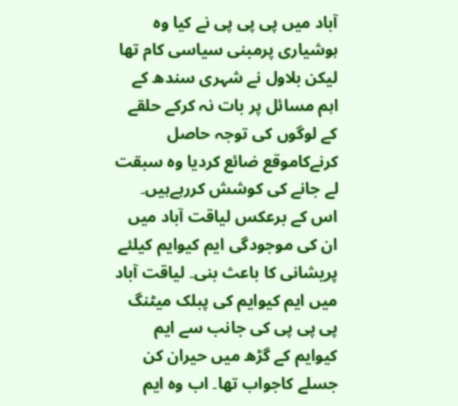آباد میں پی پی پی نے کیا وہ ہوشیاری پرمبنی سیاسی کام تھا لیکن بلاول نے شہری سندھ کے اہم مسائل پر بات نہ کرکے حلقے کے لوگوں کی توجہ حاصل کرنےکاموقع ضائع کردیا وہ سبقت لے جانے کی کوشش کررہےہیں۔ اس کے برعکس لیاقت آباد میں ان کی موجودگی ایم کیوایم کیلئے پریشانی کا باعث بنی۔ لیاقت آباد میں ایم کیوایم کی پبلک میٹنگ پی پی پی کی جانب سے ایم کیوایم کے گڑھ میں حیران کن جسلے کاجواب تھا۔ اب وہ ایم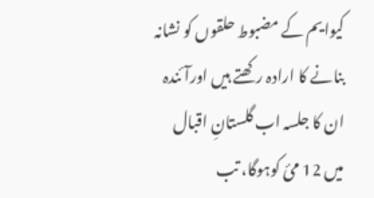کیوایم کے مضبوط حلقوں کو نشانہ بنانے کا ارادہ رکھتے ہیں اورآئندہ ان کا جلسہ اب گلستانِ اقبال میں 12 مئ کوہوگا، تب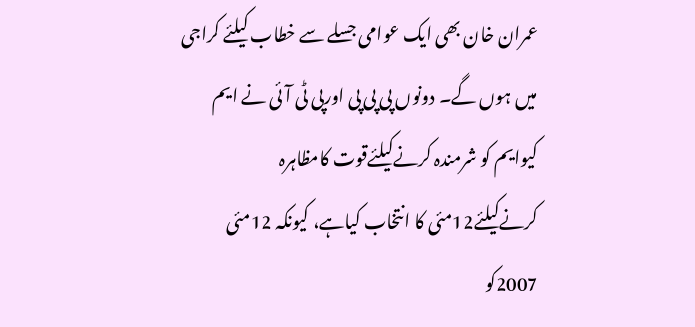عمران خان بھی ایک عوامی جسلے سے خطاب کیلئے کراجی میں ہوں گے۔ دونوں پی پی پی اورپی ٹی آئی نے ایم کیوایم کو شرمندہ کرنےکیلئےقوت کامظاہرہ کرنےکیلئے12مئی کا انتخاب کیاہے، کیونکہ 12مئی 2007کو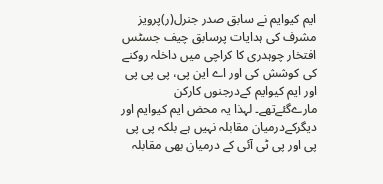ایم کیوایم نے سابق صدر جنرل(ر)پرویز مشرف کی ہدایات پرسابق چیف جسٹس افتخار چوہدری کا کراچی میں داخلہ روکنے کی کوشش کی اور اے این پی، پی پی پی اور ایم کیوایم کےدرجنوں کارکن مارےگئےتھے۔ لہذا یہ محض ایم کیوایم اور دیگرکےدرمیان مقابلہ نہیں ہے بلکہ پی پی پی اور پی ٹی آئی کے درمیان بھی مقابلہ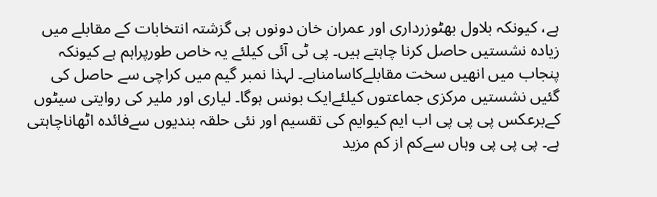ہے، کیونکہ بلاول بھٹوزرداری اور عمران خان دونوں ہی گزشتہ انتخابات کے مقابلے میں زیادہ نشستیں حاصل کرنا چاہتے ہیں۔ پی ٹی آئی کیلئے یہ خاص طورپراہم ہے کیونکہ پنجاب میں انھیں سخت مقابلےکاسامناہے۔ لہذا نمبر گیم میں کراچی سے حاصل کی گئیں نشستیں مرکزی جماعتوں کیلئےایک بونس ہوگا۔ لیاری اور ملیر کی روایتی سیٹوں کےبرعکس پی پی پی اب ایم کیوایم کی تقسیم اور نئی حلقہ بندیوں سےفائدہ اٹھاناچاہتی ہے۔ پی پی پی وہاں سےکم از کم مزید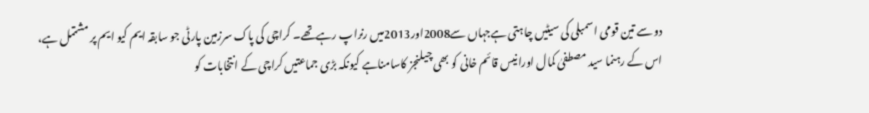دو سے تین قومی اسمبلی کی سیٹیں چاہتی ہےجہاں سے2008اور2013میں رنراپ رہےتھے۔ کراچی کی پاک سرزمین پارٹی جو سابقہ ایم کیو ایم پر مشتمل ہے، اس کے رہنما سید مصطفیٰ کمال اورانیس قائم خانی کو بھی چیلنجز کاسامناہے کیونکہ بڑی جماعتیں کراچی کے انتخابات کو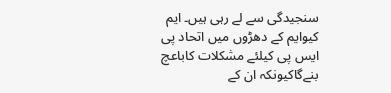سنجیدگی سے لے رہی ہیں۔ ایم کیوایم کے دھڑوں میں اتحاد پی ایس پی کیلئے مشکلات کاباعچ بنےگاکیونکہ ان کے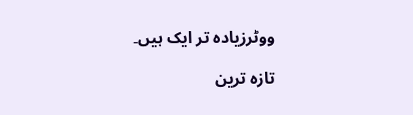ووٹرزیادہ تر ایک ہیں۔

تازہ ترین